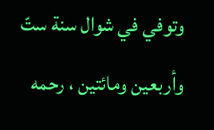وتوفي في شوال سنة ستّ وأربعين ومائتين ، رحمه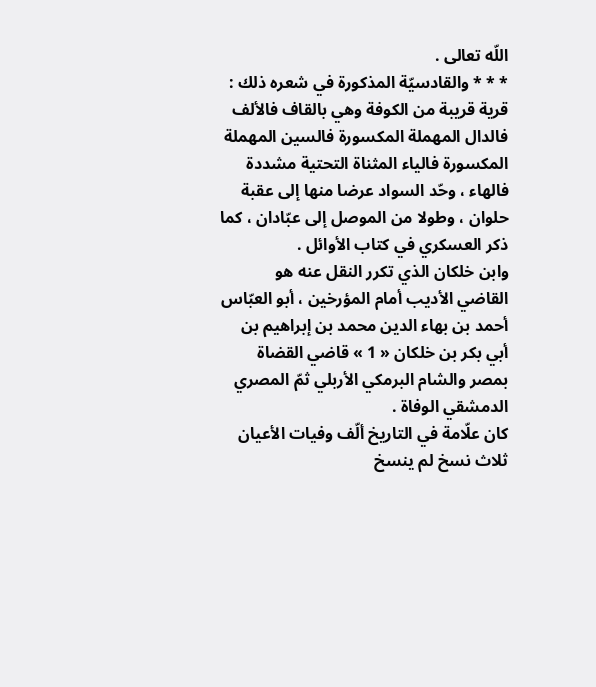اللّه تعالى .
* * * والقادسيّة المذكورة في شعره ذلك : قرية قريبة من الكوفة وهي بالقاف فالألف فالدال المهملة المكسورة فالسين المهملة المكسورة فالياء المثناة التحتية مشددة فالهاء ، وحّد السواد عرضا منها إلى عقبة حلوان ، وطولا من الموصل إلى عبّادان ، كما ذكر العسكري في كتاب الأوائل .
وابن خلكان الذي تكرر النقل عنه هو القاضي الأديب أمام المؤرخين ، أبو العبّاس أحمد بن بهاء الدين محمد بن إبراهيم بن أبي بكر بن خلكان « 1 » قاضي القضاة بمصر والشام البرمكي الأربلي ثمّ المصري الدمشقي الوفاة .
كان علّامة في التاريخ ألّف وفيات الأعيان ثلاث نسخ لم ينسخ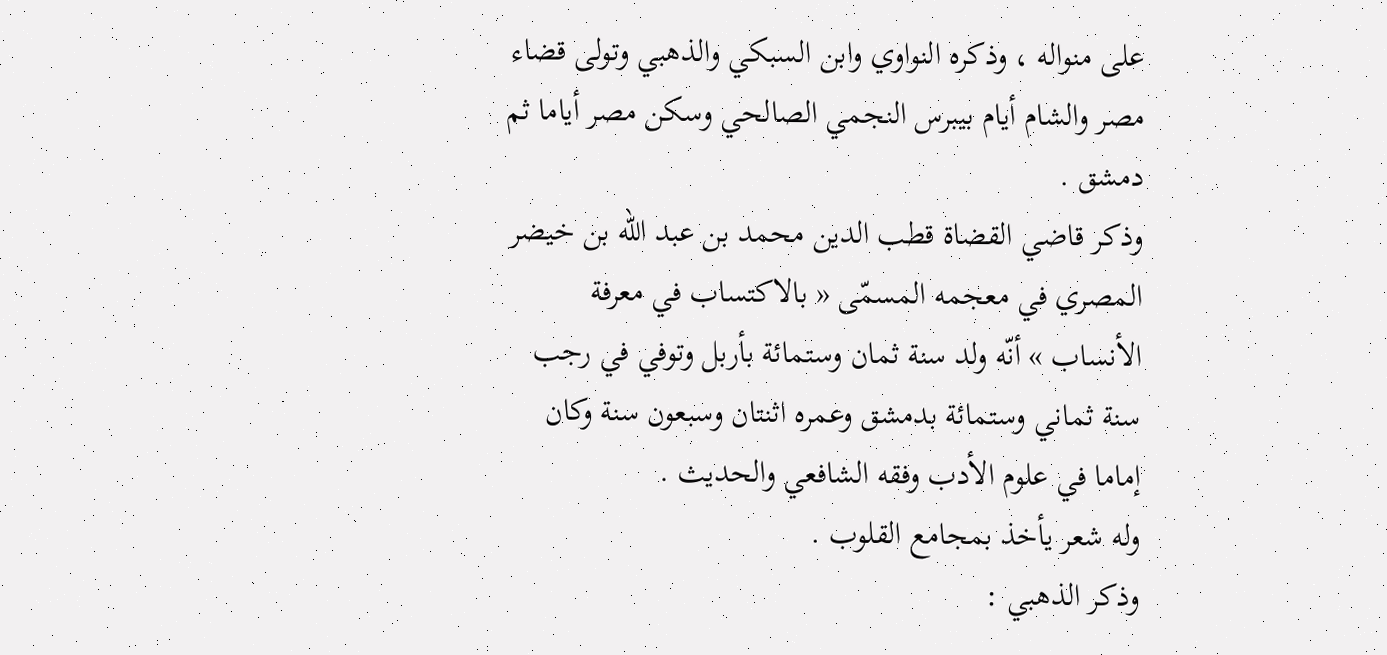على منواله ، وذكره النواوي وابن السبكي والذهبي وتولى قضاء مصر والشام أيام بيبرس النجمي الصالحي وسكن مصر أياما ثم دمشق .
وذكر قاضي القضاة قطب الدين محمد بن عبد اللّه بن خيضر المصري في معجمه المسمّى « بالاكتساب في معرفة الأنساب » أنّه ولد سنة ثمان وستمائة بأربل وتوفي في رجب سنة ثماني وستمائة بدمشق وعمره اثنتان وسبعون سنة وكان إماما في علوم الأدب وفقه الشافعي والحديث .
وله شعر يأخذ بمجامع القلوب .
وذكر الذهبي :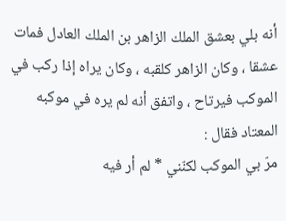أنه بلي بعشق الملك الزاهر بن الملك العادل فمات عشقا ، وكان الزاهر كلقبه ، وكان يراه إذا ركب في الموكب فيرتاح ، واتفق أنه لم يره في موكبه المعتاد فقال :
مرّ بي الموكب لكنّني * لم أر فيه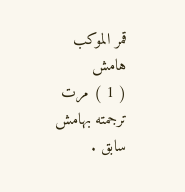قمر الموكب
هامش
( 1 ) مرت ترجمته بهامش سابق .